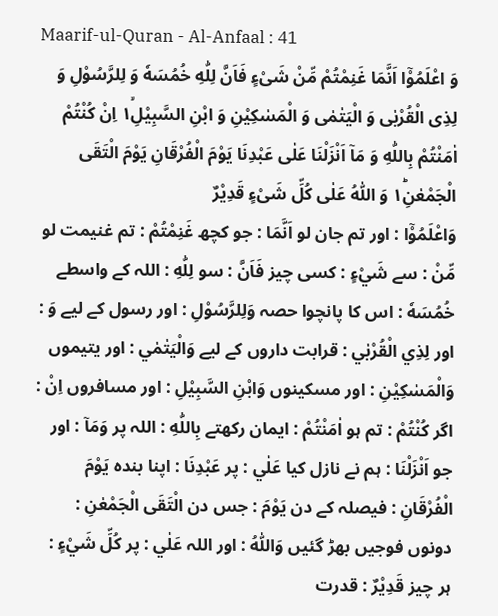Maarif-ul-Quran - Al-Anfaal : 41
وَ اعْلَمُوْۤا اَنَّمَا غَنِمْتُمْ مِّنْ شَیْءٍ فَاَنَّ لِلّٰهِ خُمُسَهٗ وَ لِلرَّسُوْلِ وَ لِذِی الْقُرْبٰى وَ الْیَتٰمٰى وَ الْمَسٰكِیْنِ وَ ابْنِ السَّبِیْلِ١ۙ اِنْ كُنْتُمْ اٰمَنْتُمْ بِاللّٰهِ وَ مَاۤ اَنْزَلْنَا عَلٰى عَبْدِنَا یَوْمَ الْفُرْقَانِ یَوْمَ الْتَقَى الْجَمْعٰنِ١ؕ وَ اللّٰهُ عَلٰى كُلِّ شَیْءٍ قَدِیْرٌ
وَاعْلَمُوْٓا : اور تم جان لو اَنَّمَا : جو کچھ غَنِمْتُمْ : تم غنیمت لو مِّنْ : سے شَيْءٍ : کسی چیز فَاَنَّ : سو لِلّٰهِ : اللہ کے واسطے خُمُسَهٗ : اس کا پانچوا حصہ وَلِلرَّسُوْلِ : اور رسول کے لیے وَ : اور لِذِي الْقُرْبٰي : قرابت داروں کے لیے وَالْيَتٰمٰي : اور یتیموں وَالْمَسٰكِيْنِ : اور مسکینوں وَابْنِ السَّبِيْلِ : اور مسافروں اِنْ : اگر كُنْتُمْ : تم ہو اٰمَنْتُمْ : ایمان رکھتے بِاللّٰهِ : اللہ پر وَمَآ : اور جو اَنْزَلْنَا : ہم نے نازل کیا عَلٰي : پر عَبْدِنَا : اپنا بندہ يَوْمَ الْفُرْقَانِ : فیصلہ کے دن يَوْمَ : جس دن الْتَقَى الْجَمْعٰنِ : دونوں فوجیں بھڑ گئیں وَاللّٰهُ : اور اللہ عَلٰي : پر كُلِّ شَيْءٍ : ہر چیز قَدِيْرٌ : قدرت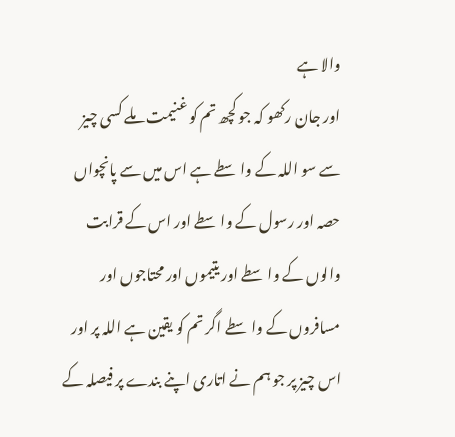والا ہے
اور جان رکھو کہ جو کچھ تم کو غنیمت ملے کسی چیز سے سو اللہ کے واسطے ہے اس میں سے پانچواں حصہ اور رسول کے واسطے اور اس کے قرابت والوں کے واسطے اور یتیموں اور محتاجوں اور مسافروں کے واسطے اگر تم کو یقین ہے اللہ پر اور اس چیز پر جو ہم نے اتاری اپنے بندے پر فیصلہ کے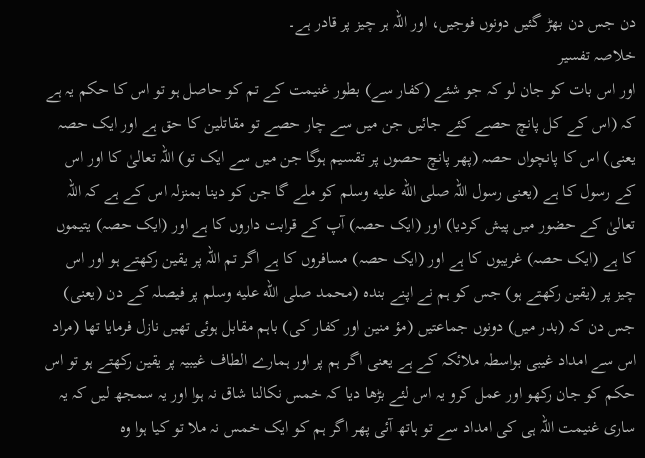دن جس دن بھڑ گئیں دونوں فوجیں، اور اللہ ہر چیز پر قادر ہے۔
خلاصہ تفسیر
اور اس بات کو جان لو کہ جو شئے (کفار سے) بطور غنیمت کے تم کو حاصل ہو تو اس کا حکم یہ ہے کہ (اس کے کل پانچ حصے کئے جائیں جن میں سے چار حصے تو مقاتلین کا حق ہے اور ایک حصہ یعنی) اس کا پانچواں حصہ (پھر پانچ حصوں پر تقسیم ہوگا جن میں سے ایک تو) اللہ تعالیٰ کا اور اس کے رسول کا ہے (یعنی رسول اللہ صلى الله عليه وسلم کو ملے گا جن کو دینا بمنزلہ اس کے ہے کہ اللہ تعالیٰ کے حضور میں پیش کردیا) اور (ایک حصہ) آپ کے قرابت داروں کا ہے اور (ایک حصہ) یتیموں کا ہے (ایک حصہ) غریبوں کا ہے اور (ایک حصہ) مسافروں کا ہے اگر تم اللہ پر یقین رکھتے ہو اور اس چیز پر (یقین رکھتے ہو) جس کو ہم نے اپنے بندہ (محمد صلى الله عليه وسلم پر فیصلہ کے دن (یعنی) جس دن کہ (بدر میں) دونوں جماعتیں (مؤ منین اور کفار کی) باہم مقابل ہوئی تھیں نازل فرمایا تھا (مراد اس سے امداد غیبی بواسطہ ملائکہ کے ہے یعنی اگر ہم پر اور ہمارے الطاف غیبیہ پر یقین رکھتے ہو تو اس حکم کو جان رکھو اور عمل کرو یہ اس لئے بڑھا دیا کہ خمس نکالنا شاق نہ ہوا اور یہ سمجھ لیں کہ یہ ساری غنیمت اللہ ہی کی امداد سے تو ہاتھ آئی پھر اگر ہم کو ایک خمس نہ ملا تو کیا ہوا وہ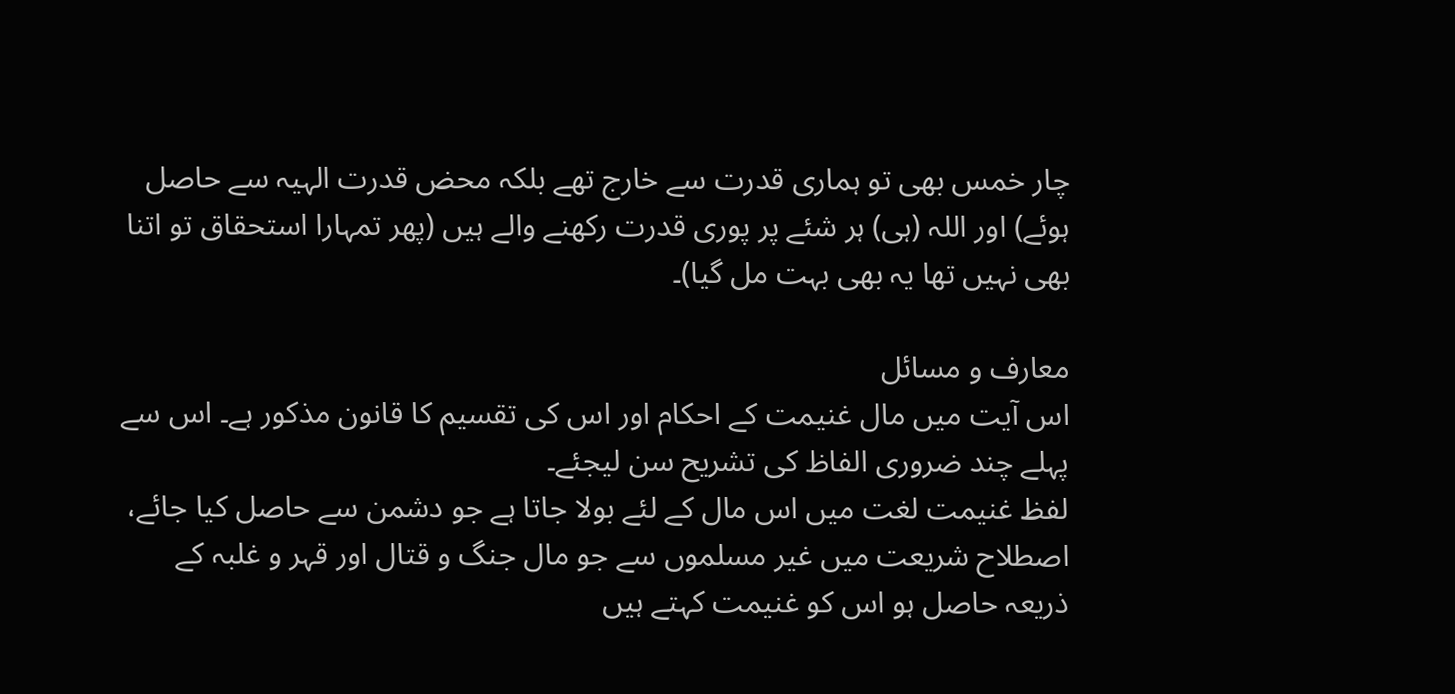چار خمس بھی تو ہماری قدرت سے خارج تھے بلکہ محض قدرت الہیہ سے حاصل ہوئے) اور اللہ (ہی) ہر شئے پر پوری قدرت رکھنے والے ہیں (پھر تمہارا استحقاق تو اتنا بھی نہیں تھا یہ بھی بہت مل گیا)۔

معارف و مسائل
اس آیت میں مال غنیمت کے احکام اور اس کی تقسیم کا قانون مذکور ہے۔ اس سے پہلے چند ضروری الفاظ کی تشریح سن لیجئے۔
لفظ غنیمت لغت میں اس مال کے لئے بولا جاتا ہے جو دشمن سے حاصل کیا جائے، اصطلاح شریعت میں غیر مسلموں سے جو مال جنگ و قتال اور قہر و غلبہ کے ذریعہ حاصل ہو اس کو غنیمت کہتے ہیں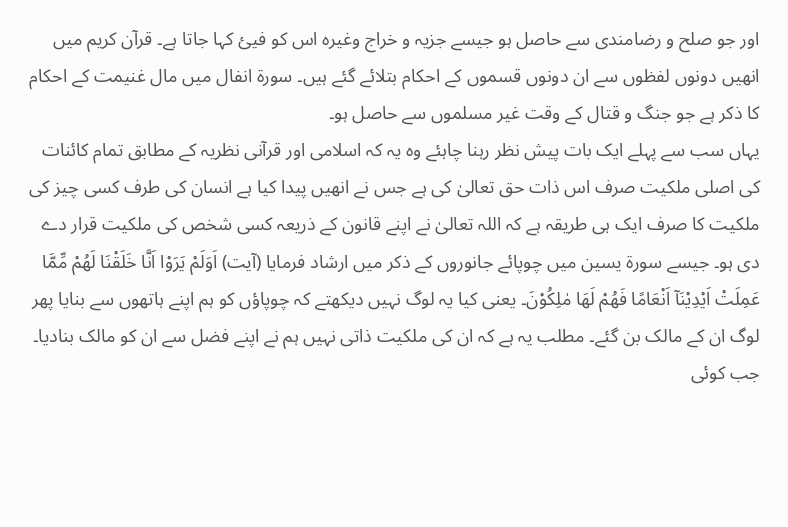اور جو صلح و رضامندی سے حاصل ہو جیسے جزیہ و خراج وغیرہ اس کو فیئ کہا جاتا ہے۔ قرآن کریم میں انھیں دونوں لفظوں سے ان دونوں قسموں کے احکام بتلائے گئے ہیں۔ سورة انفال میں مال غنیمت کے احکام کا ذکر ہے جو جنگ و قتال کے وقت غیر مسلموں سے حاصل ہو۔
یہاں سب سے پہلے ایک بات پیش نظر رہنا چاہئے وہ یہ کہ اسلامی اور قرآنی نظریہ کے مطابق تمام کائنات کی اصلی ملکیت صرف اس ذات حق تعالیٰ کی ہے جس نے انھیں پیدا کیا ہے انسان کی طرف کسی چیز کی ملکیت کا صرف ایک ہی طریقہ ہے کہ اللہ تعالیٰ نے اپنے قانون کے ذریعہ کسی شخص کی ملکیت قرار دے دی ہو۔ جیسے سورة یسین میں چوپائے جانوروں کے ذکر میں ارشاد فرمایا (آیت) اَوَلَمْ يَرَوْا اَنَّا خَلَقْنَا لَهُمْ مِّمَّا عَمِلَتْ اَيْدِيْنَآ اَنْعَامًا فَهُمْ لَهَا مٰلِكُوْنَ۔ یعنی کیا یہ لوگ نہیں دیکھتے کہ چوپاؤں کو ہم اپنے ہاتھوں سے بنایا پھر لوگ ان کے مالک بن گئے۔ مطلب یہ ہے کہ ان کی ملکیت ذاتی نہیں ہم نے اپنے فضل سے ان کو مالک بنادیا۔
جب کوئی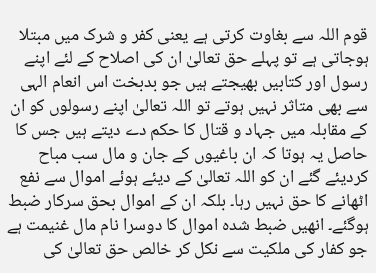قوم اللہ سے بغاوت کرتی ہے یعنی کفر و شرک میں مبتلا ہوجاتی ہے تو پہلے حق تعالیٰ ان کی اصلاح کے لئے اپنے رسول اور کتابیں بھیجتے ہیں جو بدبخت اس انعام الہی سے بھی متاثر نہیں ہوتے تو اللہ تعالیٰ اپنے رسولوں کو ان کے مقابلہ میں جہاد و قتال کا حکم دے دیتے ہیں جس کا حاصل یہ ہوتا کہ ان باغیوں کے جان و مال سب مباح کردیئے گئے ان کو اللہ تعالیٰ کے دیئے ہوئے اموال سے نفع اٹھانے کا حق نہیں رہا۔ بلکہ ان کے اموال بحق سرکار ضبط ہوگئے۔ انھیں ضبط شدہ اموال کا دوسرا نام مال غنیمت ہے جو کفار کی ملکیت سے نکل کر خالص حق تعالیٰ کی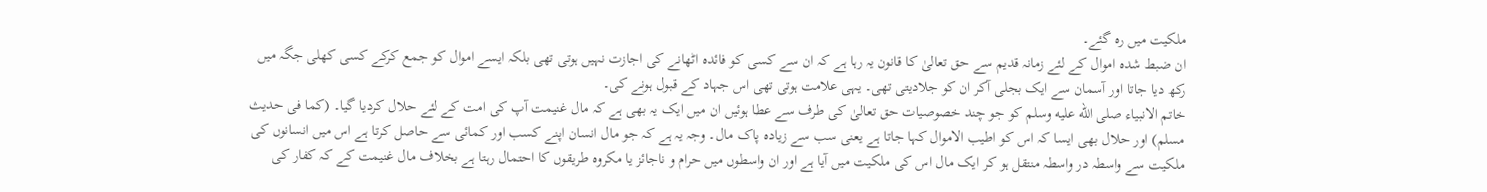ملکیت میں رہ گئے۔
ان ضبط شدہ اموال کے لئے زمانہ قدیم سے حق تعالیٰ کا قانون یہ رہا ہے کہ ان سے کسی کو فائدہ اٹھانے کی اجازت نہیں ہوتی تھی بلکہ ایسے اموال کو جمع کرکے کسی کھلی جگہ میں رکھ دیا جاتا اور آسمان سے ایک بجلی آکر ان کو جلادیتی تھی۔ یہی علامت ہوتی تھی اس جہاد کے قبول ہونے کی۔
خاتم الانبیاء صلى الله عليه وسلم کو جو چند خصوصیات حق تعالیٰ کی طرف سے عطا ہوئیں ان میں ایک یہ بھی ہے کہ مال غنیمت آپ کی امت کے لئے حلال کردیا گیا۔ (کما فی حدیث مسلم) اور حلال بھی ایسا کہ اس کو اطیب الاموال کہا جاتا ہے یعنی سب سے زیادہ پاک مال۔ وجہ یہ ہے کہ جو مال انسان اپنے کسب اور کمائی سے حاصل کرتا ہے اس میں انسانوں کی ملکیت سے واسطہ در واسطہ منتقل ہو کر ایک مال اس کی ملکیت میں آیا ہے اور ان واسطوں میں حرام و ناجائز یا مکروہ طریقوں کا احتمال رہتا ہے بخلاف مال غنیمت کے کہ کفار کی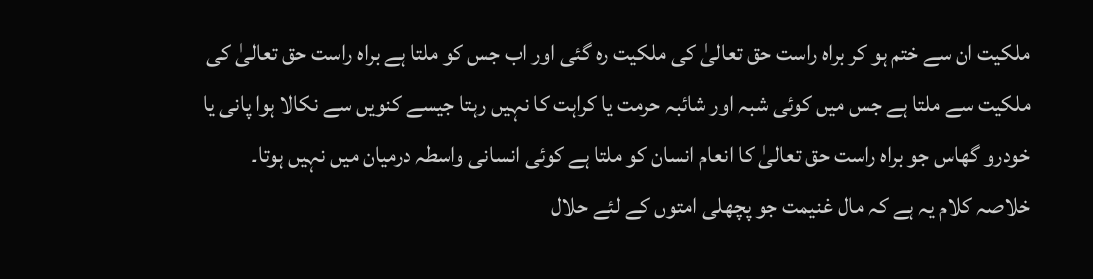ملکیت ان سے ختم ہو کر براہ راست حق تعالیٰ کی ملکیت رہ گئی اور اب جس کو ملتا ہے براہ راست حق تعالیٰ کی ملکیت سے ملتا ہے جس میں کوئی شبہ اور شائبہ حرمت یا کراہت کا نہیں رہتا جیسے کنویں سے نکالا ہوا پانی یا خودرو گھاس جو براہ راست حق تعالیٰ کا انعام انسان کو ملتا ہے کوئی انسانی واسطہ درمیان میں نہیں ہوتا۔
خلاصہ کلام یہ ہے کہ مال غنیمت جو پچھلی امتوں کے لئے حلال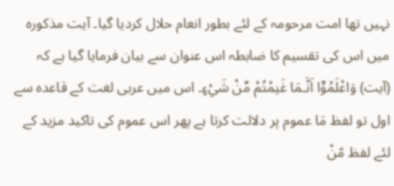نہیں تھا امت مرحومہ کے لئے بطور انعام حلال کردیا گیا۔ آیت مذکورہ میں اس کی تقسیم کا ضابطہ اس عنوان سے بیان فرمایا گیا ہے کہ (آیت) وَاعْلَمُوْٓا اَنَّـمَا غَنِمْتُمْ مِّنْ شَيْءٍ۔ اس میں عربی لغت کے قاعدہ سے اول تو لفظ مَا عموم پر دلالت کرتا ہے پھر اس عموم کی تاکید مزید کے لئے لفظ مّنْ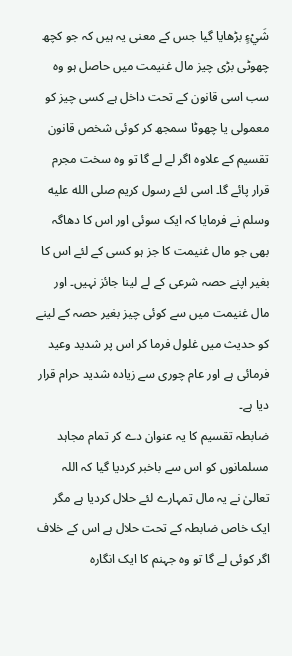شَيْءٍ بڑھایا گیا جس کے معنی یہ ہیں کہ جو کچھ چھوٹی بڑی چیز مال غنیمت میں حاصل ہو وہ سب اسی قانون کے تحت داخل ہے کسی چیز کو معمولی یا چھوٹا سمجھ کر کوئی شخص قانون تقسیم کے علاوہ اگر لے لے گا تو وہ سخت مجرم قرار پائے گا۔ اسی لئے رسول کریم صلى الله عليه وسلم نے فرمایا کہ ایک سوئی اور اس کا دھاگہ بھی جو مال غنیمت کا جز ہو کسی کے لئے اس کا بغیر اپنے حصہ شرعی کے لے لینا جائز نہیں۔ اور مال غنیمت میں سے کوئی چیز بغیر حصہ کے لینے کو حدیث میں غلول فرما کر اس پر شدید وعید فرمائی ہے اور عام چوری سے زیادہ شدید حرام قرار دیا ہے۔
ضابطہ تقسیم کا یہ عنوان دے کر تمام مجاہد مسلمانوں کو اس سے باخبر کردیا گیا کہ اللہ تعالیٰ نے یہ مال تمہارے لئے حلال کردیا ہے مگر ایک خاص ضابطہ کے تحت حلال ہے اس کے خلاف اگر کوئی لے گا تو وہ جہنم کا ایک انگارہ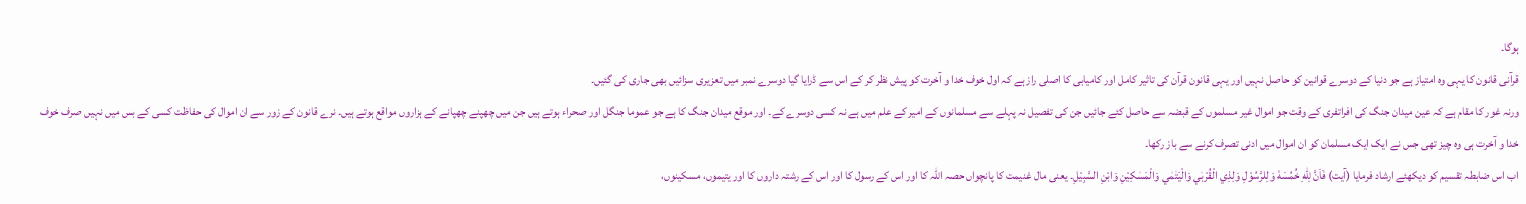ہوگا۔
قرآنی قانون کا یہی وہ امتیاز ہے جو دنیا کے دوسرے قوانین کو حاصل نہیں اور یہی قانون قرآن کی تاثیر کامل اور کامیابی کا اصلی راز ہے کہ اول خوف خدا و آخرت کو پیش نظر کر کے اس سے ڈرایا گیا دوسرے نمبر میں تعزیری سزائیں بھی جاری کی گئیں۔
ورنہ غور کا مقام ہے کہ عین میدان جنگ کی افراتفری کے وقت جو اموال غیر مسلموں کے قبضہ سے حاصل کئے جائیں جن کی تفصیل نہ پہلے سے مسلمانوں کے امیر کے علم میں ہے نہ کسی دوسرے کے۔ اور موقع میدان جنگ کا ہے جو عموما جنگل اور صحراء ہوتے ہیں جن میں چھپنے چھپانے کے ہزاروں مواقع ہوتے ہیں۔ نرے قانون کے زور سے ان اموال کی حفاظت کسی کے بس میں نہیں صرف خوف خدا و آخرت ہی وہ چیز تھی جس نے ایک ایک مسلمان کو ان اموال میں ادنی تصرف کرنے سے باز رکھا۔
اب اس ضابطہ تقسیم کو دیکھئے ارشاد فرمایا (آیت) فَاَنَّ لِلّٰهِ خُمُسَهٗ وَلِلرَّسُوْلِ وَلِذِي الْقُرْبٰي وَالْيَتٰمٰي وَالْمَسٰكِيْنِ وَابْنِ السَّبِيْلِ۔ یعنی مال غنیمت کا پانچواں حصہ اللہ کا اور اس کے رسول کا اور اس کے رشتہ داروں کا اور یتیموں، مسکینوں،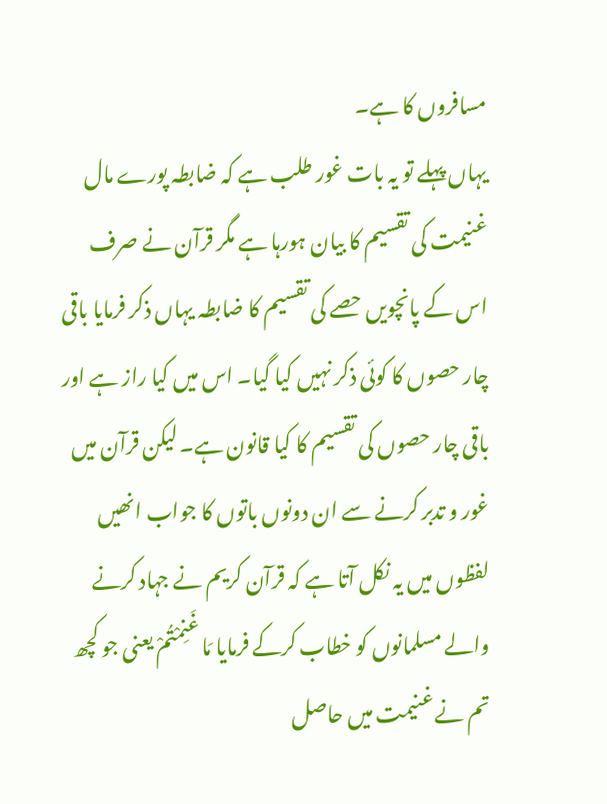مسافروں کا ہے۔
یہاں پہلے تو یہ بات غور طلب ہے کہ ضابطہ پورے مال غنیمت کی تقسیم کا بیان ہورہا ہے مگر قرآن نے صرف اس کے پانچویں حصے کی تقسیم کا ضابطہ یہاں ذکر فرمایا باقی چار حصوں کا کوئی ذکر نہیں کیا گیا۔ اس میں کیا راز ہے اور باقی چار حصوں کی تقسیم کا کیا قانون ہے۔ لیکن قرآن میں غور و تدبر کرنے سے ان دونوں باتوں کا جواب انھیں لفظوں میں یہ نکل آتا ہے کہ قرآن کریم نے جہاد کرنے والے مسلمانوں کو خطاب کرکے فرمایا مَا غَنِمْتُمْ یعنی جو کچھ تم نے غنیمت میں حاصل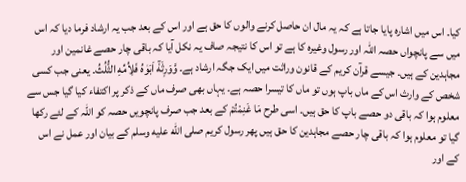کیا۔ اس میں اشارہ پایا جاتا ہے کہ یہ مال ان حاصل کرنے والوں کا حق ہے اور اس کے بعد جب یہ ارشاد فرما دیا کہ اس میں سے پانچواں حصہ اللہ اور رسول وغیرہ کا ہے تو اس کا نتیجہ صاف یہ نکل آیا کہ باقی چار حصے غانمین اور مجاہدین کے ہیں۔ جیسے قرآن کریم کے قانون وراثت میں ایک جگہ ارشاد ہے۔ وَّوَرِثَهٗٓ اَبَوٰهُ فَلِاُمِّهِ الثُّلُثُ۔ یعنی جب کسی شخص کے وارث اس کے ماں باپ ہوں تو ماں کا تیسرا حصہ ہے۔ یہاں بھی صرف ماں کے ذکر پر اکتفاء کیا گیا جس سے معلوم ہوا کہ باقی دو حصے باپ کا حق ہیں۔ اسی طرح مَا غَنِمْتُمْ کے بعد جب صرف پانچویں حصہ کو اللہ کے لئے رکھا گیا تو معلوم ہوا کہ باقی چار حصے مجاہدین کا حق ہیں پھر رسول کریم صلى الله عليه وسلم کے بیان اور عمل نے اس کے اور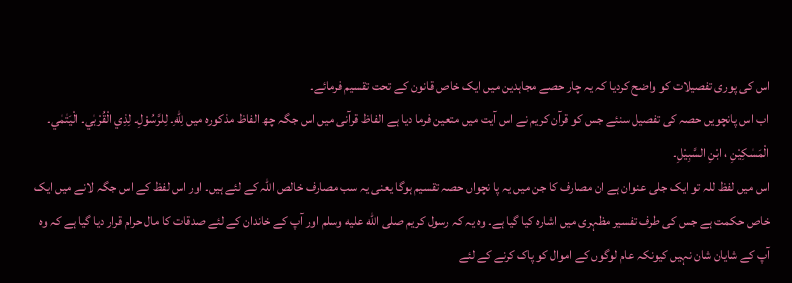اس کی پوری تفصیلات کو واضح کردیا کہ یہ چار حصے مجاہدین میں ایک خاص قانون کے تحت تقسیم فرمائے۔
اب اس پانچویں حصہ کی تفصیل سنئے جس کو قرآن کریم نے اس آیت میں متعین فرما دیا ہے الفاظ قرآنی میں اس جگہ چھ الفاظ مذکورہ میں لِلّٰهِ۔ لِلرَّسُوْلِ۔ لِذِي الْقُرْبٰي۔ الْيَتٰمٰي۔ الْمَسٰكِيْنِ ، ابْنِ السَّبِيْلِ۔
اس میں لفظ للہ تو ایک جلی عنوان ہے ان مصارف کا جن میں یہ پا نچواں حصہ تقسیم ہوگا یعنی یہ سب مصارف خالص اللہ کے لئے ہیں۔ اور اس لفظ کے اس جگہ لانے میں ایک خاص حکمت ہے جس کی طرف تفسیر مظہری میں اشارہ کیا گیا ہے۔ وہ یہ کہ رسول کریم صلى الله عليه وسلم اور آپ کے خاندان کے لئے صدقات کا مال حرام قرار دیا گیا ہے کہ وہ آپ کے شایان شان نہیں کیونکہ عام لوگوں کے اموال کو پاک کرنے کے لئے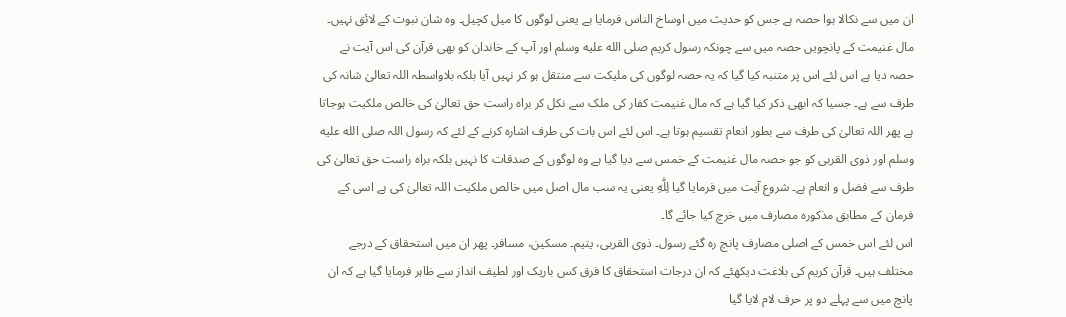ان میں سے نکالا ہوا حصہ ہے جس کو حدیث میں اوساخ الناس فرمایا ہے یعنی لوگوں کا میل کچیل۔ وہ شان نبوت کے لائق نہیں۔
مال غنیمت کے پانچویں حصہ میں سے چونکہ رسول کریم صلى الله عليه وسلم اور آپ کے خاندان کو بھی قرآن کی اس آیت نے حصہ دیا ہے اس لئے اس پر متنبہ کیا گیا کہ یہ حصہ لوگوں کی ملیکت سے منتقل ہو کر نہیں آیا بلکہ بلاواسطہ اللہ تعالیٰ شانہ کی طرف سے ہے۔ جسیا کہ ابھی ذکر کیا گیا ہے کہ مال غنیمت کفار کی ملک سے نکل کر براہ راست حق تعالیٰ کی خالص ملکیت ہوجاتا ہے پھر اللہ تعالیٰ کی طرف سے بطور انعام تقسیم ہوتا ہے۔ اس لئے اس بات کی طرف اشارہ کرنے کے لئے کہ رسول اللہ صلى الله عليه وسلم اور ذوی القربی کو جو حصہ مال غنیمت کے خمس سے دیا گیا ہے وہ لوگوں کے صدقات کا نہیں بلکہ براہ راست حق تعالیٰ کی طرف سے فضل و انعام ہے۔ شروع آیت میں فرمایا گیا لِلّٰهِ یعنی یہ سب مال اصل میں خالص ملکیت اللہ تعالیٰ کی ہے اسی کے فرمان کے مطابق مذکورہ مصارف میں خرچ کیا جائے گا۔
اس لئے اس خمس کے اصلی مصارف پانچ رہ گئے رسول۔ ذوی القربی، یتیم۔ مسکین، مسافر۔ پھر ان میں استحقاق کے درجے مختلف ہیں۔ قرآن کریم کی بلاغت دیکھئے کہ ان درجات استحقاق کا فرق کس باریک اور لطیف انداز سے ظاہر فرمایا گیا ہے کہ ان پانچ میں سے پہلے دو پر حرف لام لایا گیا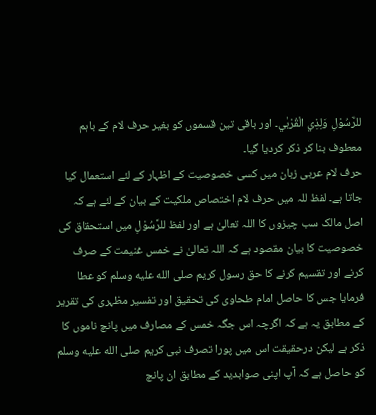للرَّسُوْلِ وَلِذِي الْقُرْبٰي۔ اور باقی تین قسموں کو بغیر حرف لام کے باہم معطوف بنا کر ذکر کردیا گیا۔
حرف لام عربی زبان میں کسی خصوصیت کے اظہار کے لئے استعمال کیا جاتا ہے۔ لفظ للہ میں حرف لام اختصاص ملکیت کے بیان کے لئے ہے کہ اصل مالک سب چیزوں کا اللہ تعالیٰ ہے اور لفظ للرَّسُوْلِ میں استحقاق کی خصوصیت کا بیان مقصود ہے کہ اللہ تعالیٰ نے خمس غنیمت کے صرف کرنے اور تقسیم کرنے کا حق رسول کریم صلى الله عليه وسلم کو عطا فرمایا جس کا حاصل امام طحاوی کی تحقیق اور تفسیر مظہری کی تقریر کے مطابق یہ ہے کہ اگرچہ اس جگہ خمس کے مصارف میں پانچ ناموں کا ذکر ہے لیکن درحقیقت اس میں پورا تصرف نبی کریم صلى الله عليه وسلم کو حاصل ہے کہ آپ اپنی صوابدید کے مطابق ان پانچ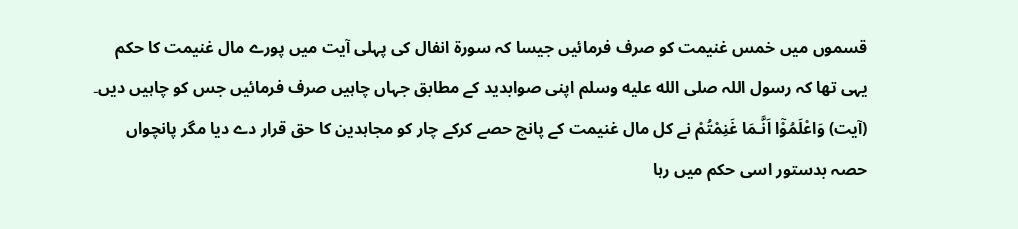قسموں میں خمس غنیمت کو صرف فرمائیں جیسا کہ سورة انفال کی پہلی آیت میں پورے مال غنیمت کا حکم یہی تھا کہ رسول اللہ صلى الله عليه وسلم اپنی صوابدید کے مطابق جہاں چاہیں صرف فرمائیں جس کو چاہیں دیں۔ (آیت) وَاعْلَمُوْٓا اَنَّـمَا غَنِمْتُمْ نے کل مال غنیمت کے پانچ حصے کرکے چار کو مجاہدین کا حق قرار دے دیا مگر پانچواں حصہ بدستور اسی حکم میں رہا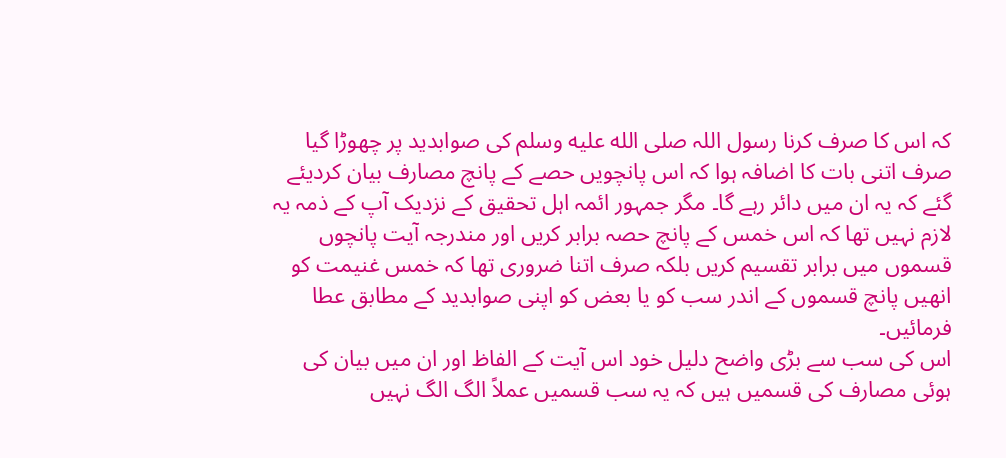کہ اس کا صرف کرنا رسول اللہ صلى الله عليه وسلم کی صوابدید پر چھوڑا گیا صرف اتنی بات کا اضافہ ہوا کہ اس پانچویں حصے کے پانچ مصارف بیان کردیئے گئے کہ یہ ان میں دائر رہے گا۔ مگر جمہور ائمہ اہل تحقیق کے نزدیک آپ کے ذمہ یہ لازم نہیں تھا کہ اس خمس کے پانچ حصہ برابر کریں اور مندرجہ آیت پانچوں قسموں میں برابر تقسیم کریں بلکہ صرف اتنا ضروری تھا کہ خمس غنیمت کو انھیں پانچ قسموں کے اندر سب کو یا بعض کو اپنی صوابدید کے مطابق عطا فرمائیں۔
اس کی سب سے بڑی واضح دلیل خود اس آیت کے الفاظ اور ان میں بیان کی ہوئی مصارف کی قسمیں ہیں کہ یہ سب قسمیں عملاً الگ الگ نہیں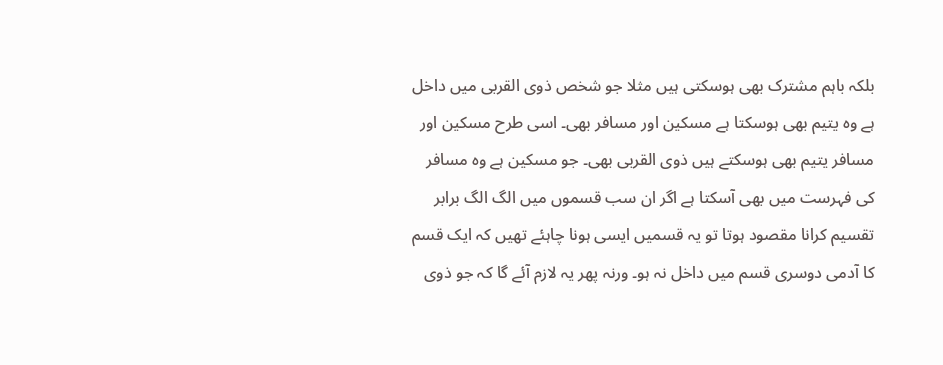بلکہ باہم مشترک بھی ہوسکتی ہیں مثلا جو شخص ذوی القربی میں داخل ہے وہ یتیم بھی ہوسکتا ہے مسکین اور مسافر بھی۔ اسی طرح مسکین اور مسافر یتیم بھی ہوسکتے ہیں ذوی القربی بھی۔ جو مسکین ہے وہ مسافر کی فہرست میں بھی آسکتا ہے اگر ان سب قسموں میں الگ الگ برابر تقسیم کرانا مقصود ہوتا تو یہ قسمیں ایسی ہونا چاہئے تھیں کہ ایک قسم کا آدمی دوسری قسم میں داخل نہ ہو۔ ورنہ پھر یہ لازم آئے گا کہ جو ذوی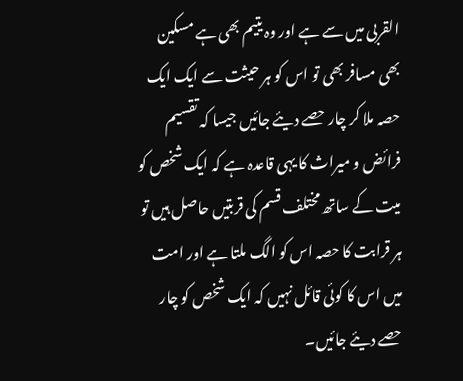القربی میں سے ہے اور وہ یتیم بھی ہے مسکین بھی مسافر بھی تو اس کو ہر حیثت سے ایک ایک حصہ ملا کر چار حصے دیئے جائیں جیسا کہ تقسیم فرائض و میراث کا یہی قاعدہ ہے کہ ایک شخص کو میت کے ساتھ مختلف قسم کی قربتیں حاصل ہیں تو ہر قرابت کا حصہ اس کو الگ ملتا ہے اور امت میں اس کا کوئی قائل نہیں کہ ایک شخص کو چار حصے دیئے جائیں۔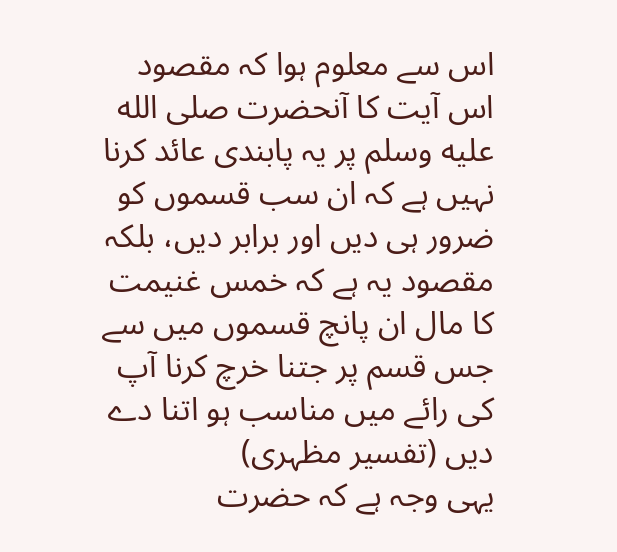اس سے معلوم ہوا کہ مقصود اس آیت کا آنحضرت صلى الله عليه وسلم پر یہ پابندی عائد کرنا نہیں ہے کہ ان سب قسموں کو ضرور ہی دیں اور برابر دیں، بلکہ مقصود یہ ہے کہ خمس غنیمت کا مال ان پانچ قسموں میں سے جس قسم پر جتنا خرچ کرنا آپ کی رائے میں مناسب ہو اتنا دے دیں (تفسیر مظہری)
یہی وجہ ہے کہ حضرت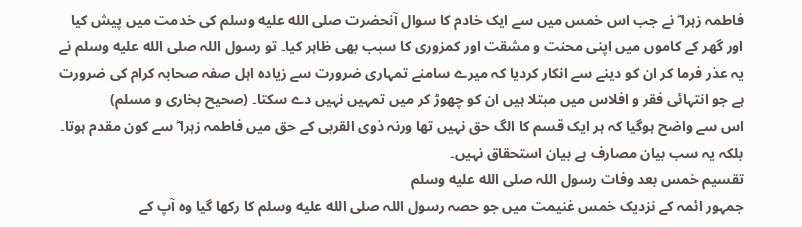فاطمہ زہرا ؓ نے جب اس خمس میں سے ایک خادم کا سوال آنحضرت صلى الله عليه وسلم کی خدمت میں پیش کیا اور گھر کے کاموں میں اپنی محنت و مشقت اور کمزوری کا سبب بھی ظاہر کیا۔ تو رسول اللہ صلى الله عليه وسلم نے یہ عذر فرما کر ان کو دینے سے انکار کردیا کہ میرے سامنے تمہاری ضرورت سے زیادہ اہل صفہ صحابہ کرام کی ضرورت ہے جو انتہائی فقر و افلاس میں مبتلا ہیں ان کو چھوڑ کر میں تمہیں نہیں دے سکتا۔ (صحیح بخاری و مسلم)
اس سے واضح ہوگیا کہ ہر ایک قسم کا الگ حق نہیں تھا ورنہ ذوی القربی کے حق میں فاطمہ زہرا ؓ سے کون مقدم ہوتا۔ بلکہ یہ سب بیان مصارف ہے بیان استحقاق نہیں۔
تقسیم خمس بعد وفات رسول اللہ صلى الله عليه وسلم
جمہور ائمہ کے نزدیک خمس غنیمت میں جو حصہ رسول اللہ صلى الله عليه وسلم کا رکھا گیا وہ آپ کے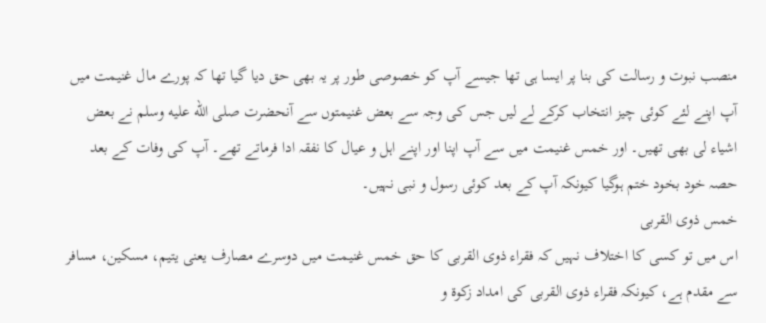منصب نبوت و رسالت کی بنا پر ایسا ہی تھا جیسے آپ کو خصوصی طور پر یہ بھی حق دیا گیا تھا کہ پورے مال غنیمت میں آپ اپنے لئے کوئی چیز انتخاب کرکے لے لیں جس کی وجہ سے بعض غنیمتوں سے آنحضرت صلى الله عليه وسلم نے بعض اشیاء لی بھی تھیں۔ اور خمس غنیمت میں سے آپ اپنا اور اپنے اہل و عیال کا نفقہ ادا فرماتے تھے۔ آپ کی وفات کے بعد حصہ خود بخود ختم ہوگیا کیونکہ آپ کے بعد کوئی رسول و نبی نہیں۔
خمس ذوی القربی
اس میں تو کسی کا اختلاف نہیں کہ فقراء ذوی القربی کا حق خمس غنیمت میں دوسرے مصارف یعنی یتیم، مسکین، مسافر سے مقدم ہے، کیونکہ فقراء ذوی القربی کی امداد زکوة و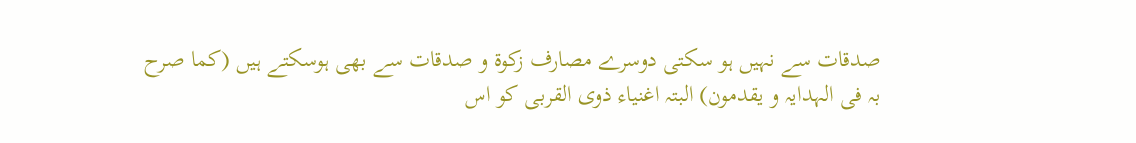صدقات سے نہیں ہو سکتی دوسرے مصارف زکوة و صدقات سے بھی ہوسکتے ہیں (کما صرح بہ فی الہدایہ و یقدمون) البتہ اغنیاء ذوی القربی کو اس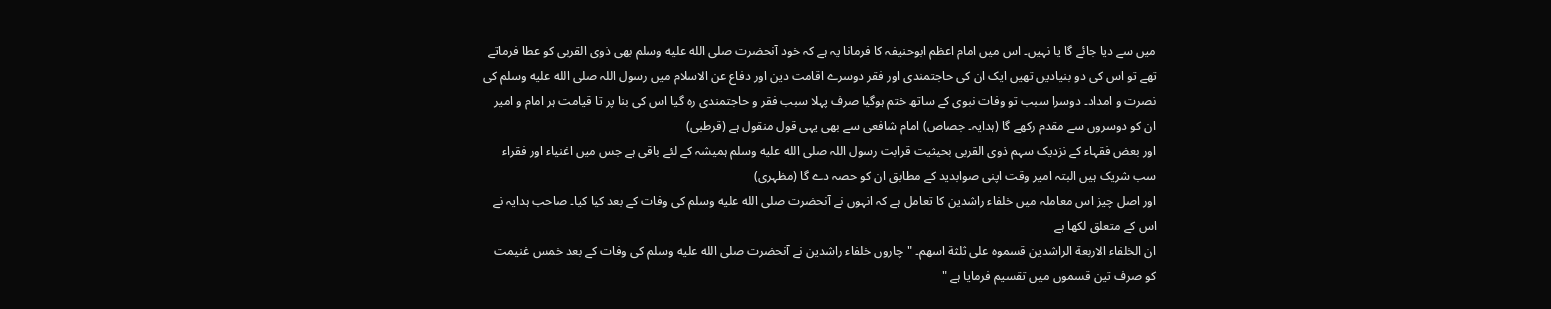میں سے دیا جائے گا یا نہیں۔ اس میں امام اعظم ابوحنیفہ کا فرمانا یہ ہے کہ خود آنحضرت صلى الله عليه وسلم بھی ذوی القربی کو عطا فرماتے تھے تو اس کی دو بنیادیں تھیں ایک ان کی حاجتمندی اور فقر دوسرے اقامت دین اور دفاع عن الاسلام میں رسول اللہ صلى الله عليه وسلم کی نصرت و امداد۔ دوسرا سبب تو وفات نبوی کے ساتھ ختم ہوگیا صرف پہلا سبب فقر و حاجتمندی رہ گیا اس کی بنا پر تا قیامت ہر امام و امیر ان کو دوسروں سے مقدم رکھے گا (ہدایہ۔ جصاص) امام شافعی سے بھی یہی قول منقول ہے (قرطبی)
اور بعض فقہاء کے نزدیک سہم ذوی القربی بحیثیت قرابت رسول اللہ صلى الله عليه وسلم ہمیشہ کے لئے باقی ہے جس میں اغنیاء اور فقراء سب شریک ہیں البتہ امیر وقت اپنی صوابدید کے مطابق ان کو حصہ دے گا (مظہری)
اور اصل چیز اس معاملہ میں خلفاء راشدین کا تعامل ہے کہ انہوں نے آنحضرت صلى الله عليه وسلم کی وفات کے بعد کیا کیا۔ صاحب ہدایہ نے اس کے متعلق لکھا ہے
ان الخلفاء الاربعة الراشدین قسموہ علی ثلثة اسھم۔ " چاروں خلفاء راشدین نے آنحضرت صلى الله عليه وسلم کی وفات کے بعد خمس غنیمت کو صرف تین قسموں میں تقسیم فرمایا ہے "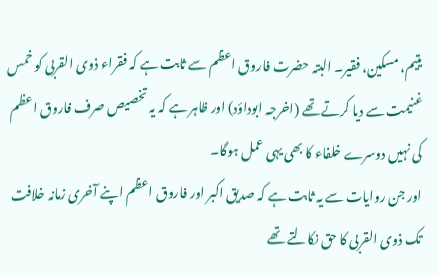یتیم، مسکین، فقیر۔ البتہ حضرت فاروق اعظم سے ثابت ہے کہ فقراء ذوی القربی کو خمس غنیمت سے دیا کرتے تھے (اخرجہ ابوداؤد) اور ظاہر ہے کہ یہ تخصیص صرف فاروق اعظم کی نہیں دوسرے خلفاء کا بھی یہی عمل ہوگا۔
اور جن روایات سے یہ ثابت ہے کہ صدیق اکبر اور فاروق اعظم اپنے آخری زمانہ خلافت تک ذوی القربی کا حق نکالتے تھے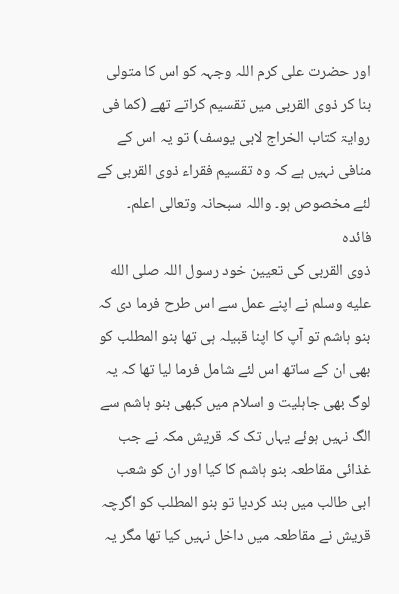اور حضرت علی کرم اللہ وجہہ کو اس کا متولی بنا کر ذوی القربی میں تقسیم کراتے تھے (کما فی روایۃ کتاب الخراج لابی یوسف) تو یہ اس کے منافی نہیں ہے کہ وہ تقسیم فقراء ذوی القربی کے لئے مخصوص ہو۔ واللہ سبحانہ وتعالی اعلم۔
فائدہ
ذوی القربی کی تعیین خود رسول اللہ صلى الله عليه وسلم نے اپنے عمل سے اس طرح فرما دی کہ بنو ہاشم تو آپ کا اپنا قبیلہ ہی تھا بنو المطلب کو بھی ان کے ساتھ اس لئے شامل فرما لیا تھا کہ یہ لوگ بھی جاہلیت و اسلام میں کبھی بنو ہاشم سے الگ نہیں ہوئے یہاں تک کہ قریش مکہ نے جب غذائی مقاطعہ بنو ہاشم کا کیا اور ان کو شعب ابی طالب میں بند کردیا تو بنو المطلب کو اگرچہ قریش نے مقاطعہ میں داخل نہیں کیا تھا مگر یہ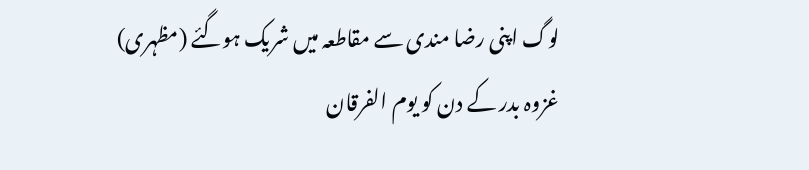لوگ اپنی رضا مندی سے مقاطعہ میں شریک ہوگئے (مظہری)
غزوہ بدر کے دن کو یوم الفرقان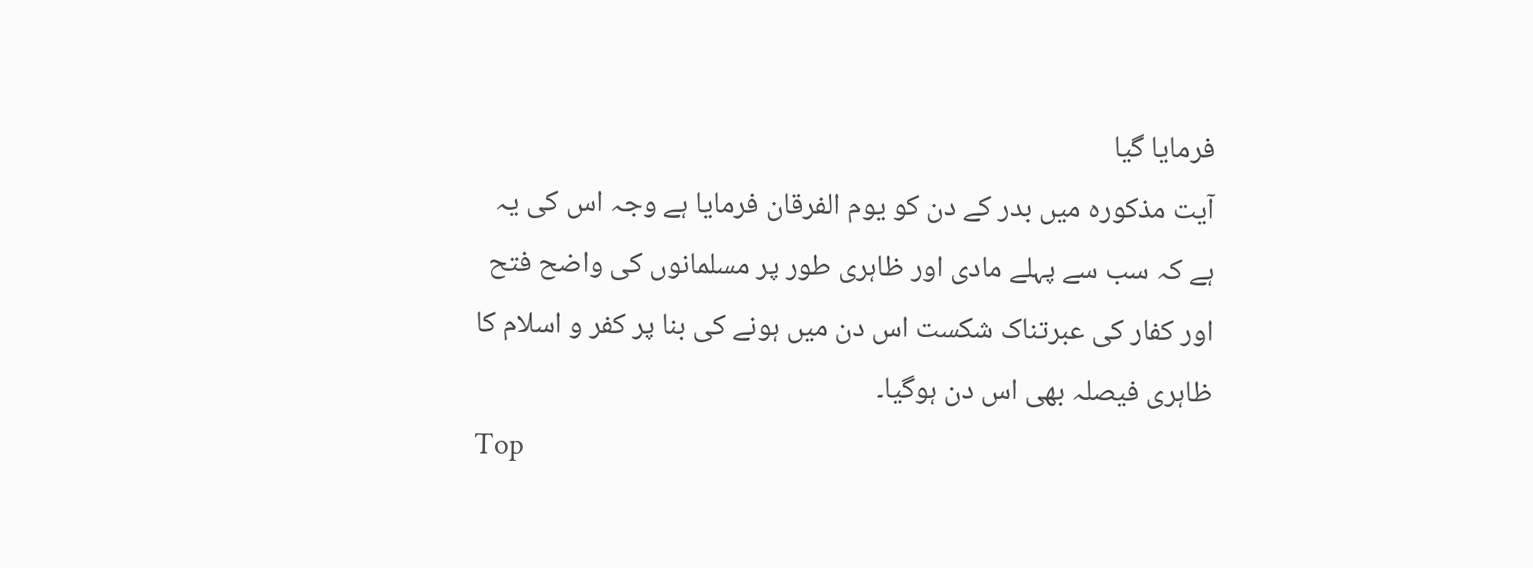فرمایا گیا
آیت مذکورہ میں بدر کے دن کو یوم الفرقان فرمایا ہے وجہ اس کی یہ ہے کہ سب سے پہلے مادی اور ظاہری طور پر مسلمانوں کی واضح فتح اور کفار کی عبرتناک شکست اس دن میں ہونے کی بنا پر کفر و اسلام کا ظاہری فیصلہ بھی اس دن ہوگیا۔
Top